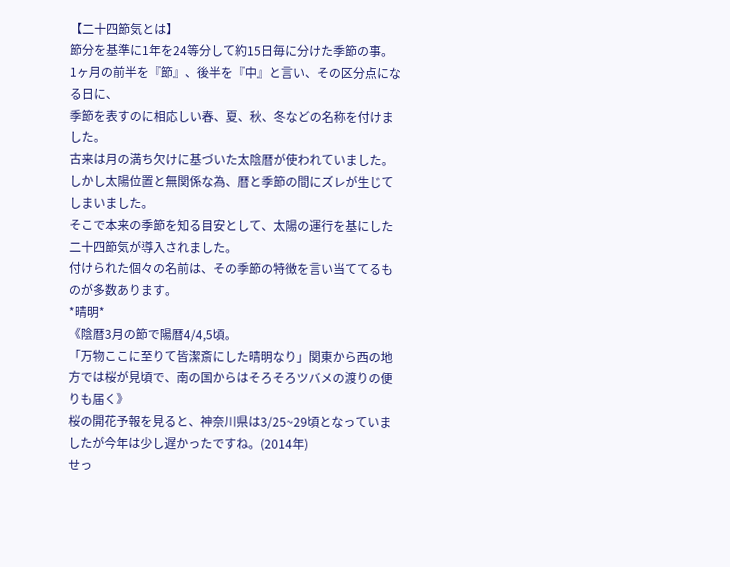【二十四節気とは】
節分を基準に1年を24等分して約15日毎に分けた季節の事。
1ヶ月の前半を『節』、後半を『中』と言い、その区分点になる日に、
季節を表すのに相応しい春、夏、秋、冬などの名称を付けました。
古来は月の満ち欠けに基づいた太陰暦が使われていました。
しかし太陽位置と無関係な為、暦と季節の間にズレが生じてしまいました。
そこで本来の季節を知る目安として、太陽の運行を基にした二十四節気が導入されました。
付けられた個々の名前は、その季節の特徴を言い当ててるものが多数あります。
*晴明*
《陰暦3月の節で陽暦4/4,5頃。
「万物ここに至りて皆潔斎にした晴明なり」関東から西の地方では桜が見頃で、南の国からはそろそろツバメの渡りの便りも届く》
桜の開花予報を見ると、神奈川県は3/25~29頃となっていましたが今年は少し遅かったですね。(2014年)
せっ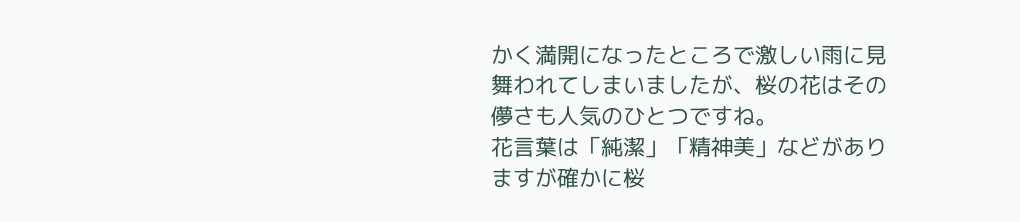かく満開になったところで激しい雨に見舞われてしまいましたが、桜の花はその儚さも人気のひとつですね。
花言葉は「純潔」「精神美」などがありますが確かに桜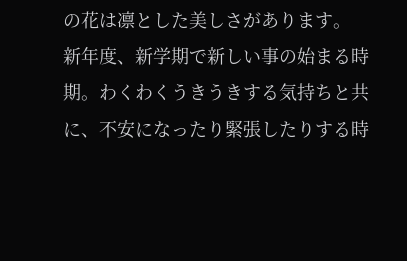の花は凛とした美しさがあります。
新年度、新学期で新しい事の始まる時期。わくわくうきうきする気持ちと共に、不安になったり緊張したりする時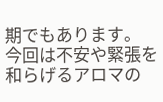期でもあります。
今回は不安や緊張を和らげるアロマの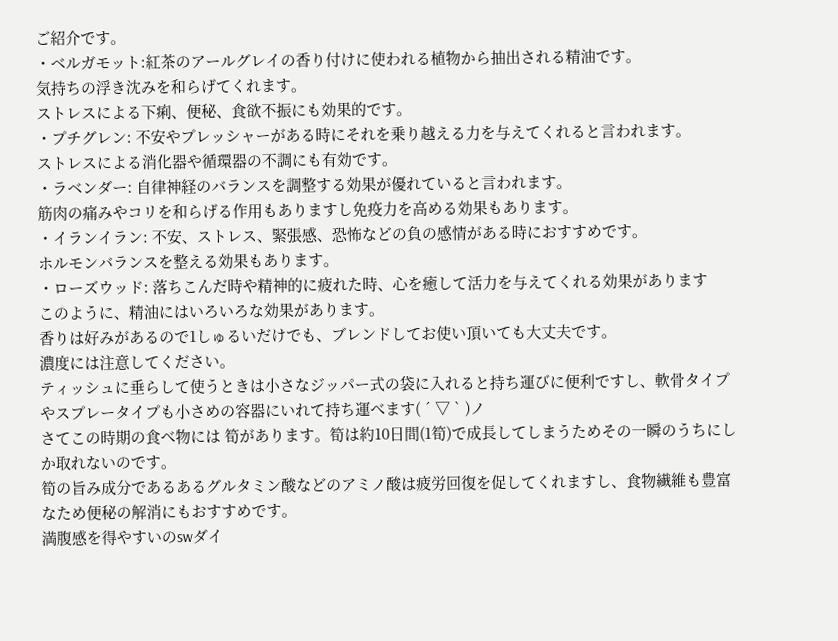ご紹介です。
・ベルガモット:紅茶のアールグレイの香り付けに使われる植物から抽出される精油です。
気持ちの浮き沈みを和らげてくれます。
ストレスによる下痢、便秘、食欲不振にも効果的です。
・プチグレン: 不安やプレッシャーがある時にそれを乗り越える力を与えてくれると言われます。
ストレスによる消化器や循環器の不調にも有効です。
・ラベンダー: 自律神経のバランスを調整する効果が優れていると言われます。
筋肉の痛みやコリを和らげる作用もありますし免疫力を高める効果もあります。
・イランイラン: 不安、ストレス、緊張感、恐怖などの負の感情がある時におすすめです。
ホルモンバランスを整える効果もあります。
・ローズウッド: 落ちこんだ時や精神的に疲れた時、心を癒して活力を与えてくれる効果があります
このように、精油にはいろいろな効果があります。
香りは好みがあるので1しゅるいだけでも、ブレンドしてお使い頂いても大丈夫です。
濃度には注意してください。
ティッシュに垂らして使うときは小さなジッパー式の袋に入れると持ち運びに便利ですし、軟骨タイプやスプレータイプも小さめの容器にいれて持ち運べます( ´ ▽ ` )ノ
さてこの時期の食べ物には 筍があります。筍は約10日間(1筍)で成長してしまうためその一瞬のうちにしか取れないのです。
筍の旨み成分であるあるグルタミン酸などのアミノ酸は疲労回復を促してくれますし、食物繊維も豊富なため便秘の解消にもおすすめです。
満腹感を得やすいのswダイ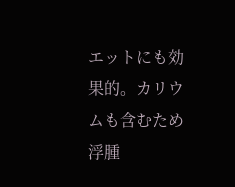エットにも効果的。カリウムも含むため浮腫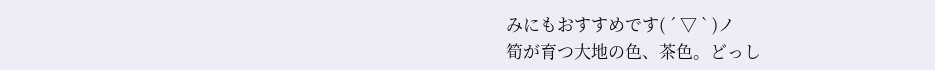みにもおすすめです( ´ ▽ ` )ノ
筍が育つ大地の色、茶色。どっし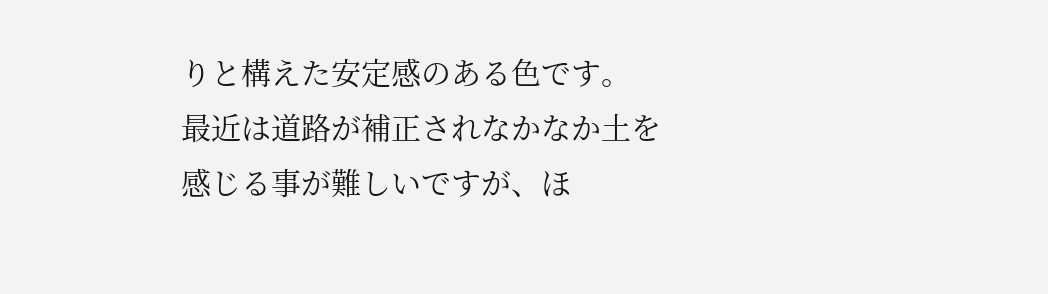りと構えた安定感のある色です。
最近は道路が補正されなかなか土を感じる事が難しいですが、ほ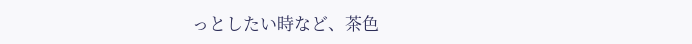っとしたい時など、茶色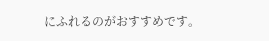にふれるのがおすすめです。